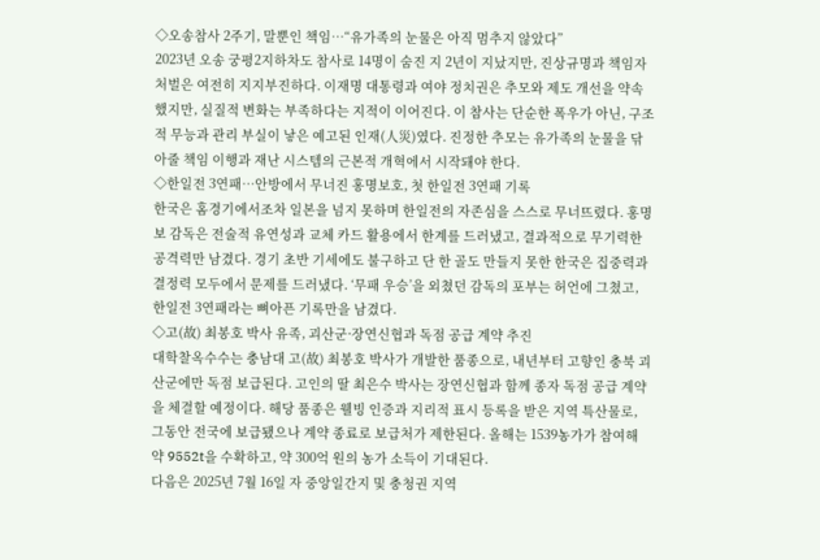◇오송참사 2주기, 말뿐인 책임…“유가족의 눈물은 아직 멈추지 않았다”
2023년 오송 궁평2지하차도 참사로 14명이 숨진 지 2년이 지났지만, 진상규명과 책임자 처벌은 여전히 지지부진하다. 이재명 대통령과 여야 정치권은 추모와 제도 개선을 약속했지만, 실질적 변화는 부족하다는 지적이 이어진다. 이 참사는 단순한 폭우가 아닌, 구조적 무능과 관리 부실이 낳은 예고된 인재(人災)였다. 진정한 추모는 유가족의 눈물을 닦아줄 책임 이행과 재난 시스템의 근본적 개혁에서 시작돼야 한다.
◇한일전 3연패…안방에서 무너진 홍명보호, 첫 한일전 3연패 기록
한국은 홈경기에서조차 일본을 넘지 못하며 한일전의 자존심을 스스로 무너뜨렸다. 홍명보 감독은 전술적 유연성과 교체 카드 활용에서 한계를 드러냈고, 결과적으로 무기력한 공격력만 남겼다. 경기 초반 기세에도 불구하고 단 한 골도 만들지 못한 한국은 집중력과 결정력 모두에서 문제를 드러냈다. ‘무패 우승’을 외쳤던 감독의 포부는 허언에 그쳤고, 한일전 3연패라는 뼈아픈 기록만을 남겼다.
◇고(故) 최봉호 박사 유족, 괴산군·장연신협과 독점 공급 계약 추진
대학찰옥수수는 충남대 고(故) 최봉호 박사가 개발한 품종으로, 내년부터 고향인 충북 괴산군에만 독점 보급된다. 고인의 딸 최은수 박사는 장연신협과 함께 종자 독점 공급 계약을 체결할 예정이다. 해당 품종은 웰빙 인증과 지리적 표시 등록을 받은 지역 특산물로, 그동안 전국에 보급됐으나 계약 종료로 보급처가 제한된다. 올해는 1539농가가 참여해 약 9552t을 수확하고, 약 300억 원의 농가 소득이 기대된다.
다음은 2025년 7월 16일 자 중앙일간지 및 충청권 지역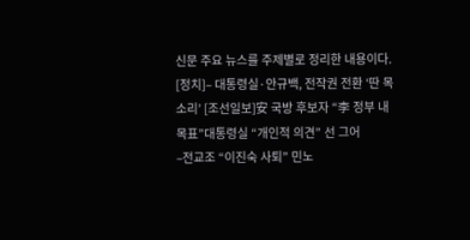신문 주요 뉴스를 주제별로 정리한 내용이다.
[정치]– 대통령실·안규백, 전작권 전환 ‘딴 목소리’ [조선일보]安 국방 후보자 “李 정부 내 목표”대통령실 “개인적 의견” 선 그어
–전교조 “이진숙 사퇴” 민노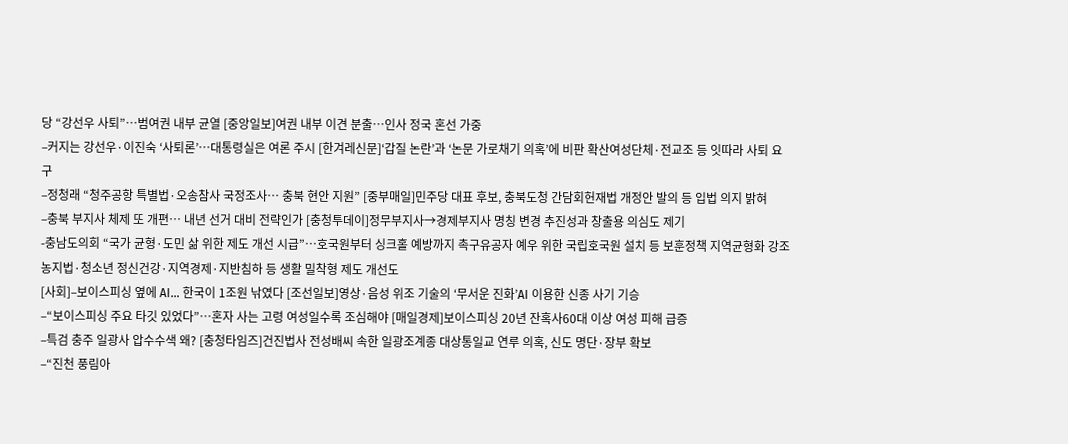당 “강선우 사퇴”…범여권 내부 균열 [중앙일보]여권 내부 이견 분출…인사 정국 혼선 가중
–커지는 강선우·이진숙 ‘사퇴론’…대통령실은 여론 주시 [한겨레신문]‘갑질 논란’과 ‘논문 가로채기 의혹’에 비판 확산여성단체·전교조 등 잇따라 사퇴 요구
–정청래 “청주공항 특별법·오송참사 국정조사… 충북 현안 지원” [중부매일]민주당 대표 후보, 충북도청 간담회헌재법 개정안 발의 등 입법 의지 밝혀
–충북 부지사 체제 또 개편… 내년 선거 대비 전략인가 [충청투데이]정무부지사→경제부지사 명칭 변경 추진성과 창출용 의심도 제기
-충남도의회 “국가 균형·도민 삶 위한 제도 개선 시급”…호국원부터 싱크홀 예방까지 촉구유공자 예우 위한 국립호국원 설치 등 보훈정책 지역균형화 강조농지법·청소년 정신건강·지역경제·지반침하 등 생활 밀착형 제도 개선도
[사회]–보이스피싱 옆에 AI… 한국이 1조원 낚였다 [조선일보]영상·음성 위조 기술의 ‘무서운 진화’AI 이용한 신종 사기 기승
–“보이스피싱 주요 타깃 있었다”…혼자 사는 고령 여성일수록 조심해야 [매일경제]보이스피싱 20년 잔혹사60대 이상 여성 피해 급증
–특검 충주 일광사 압수수색 왜? [충청타임즈]건진법사 전성배씨 속한 일광조계종 대상통일교 연루 의혹, 신도 명단·장부 확보
–“진천 풍림아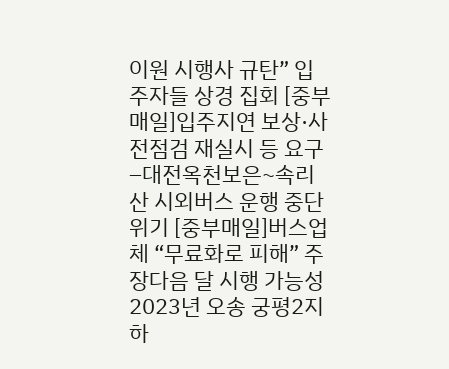이원 시행사 규탄” 입주자들 상경 집회 [중부매일]입주지연 보상·사전점검 재실시 등 요구
–대전옥천보은~속리산 시외버스 운행 중단 위기 [중부매일]버스업체 “무료화로 피해” 주장다음 달 시행 가능성
2023년 오송 궁평2지하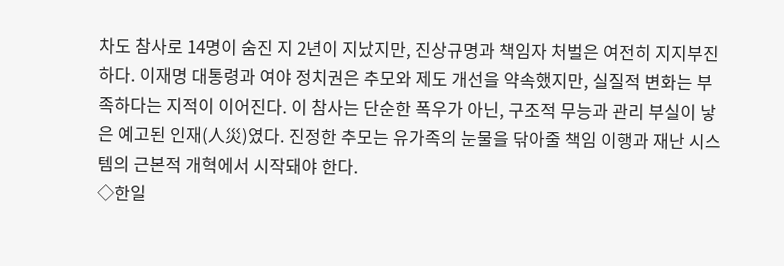차도 참사로 14명이 숨진 지 2년이 지났지만, 진상규명과 책임자 처벌은 여전히 지지부진하다. 이재명 대통령과 여야 정치권은 추모와 제도 개선을 약속했지만, 실질적 변화는 부족하다는 지적이 이어진다. 이 참사는 단순한 폭우가 아닌, 구조적 무능과 관리 부실이 낳은 예고된 인재(人災)였다. 진정한 추모는 유가족의 눈물을 닦아줄 책임 이행과 재난 시스템의 근본적 개혁에서 시작돼야 한다.
◇한일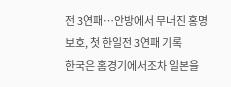전 3연패…안방에서 무너진 홍명보호, 첫 한일전 3연패 기록
한국은 홈경기에서조차 일본을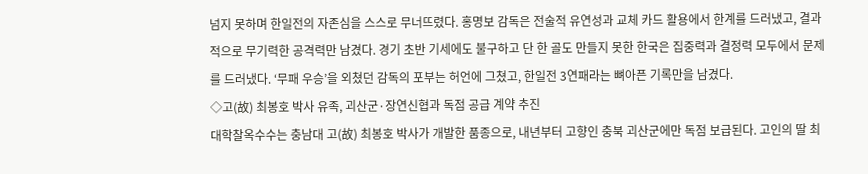넘지 못하며 한일전의 자존심을 스스로 무너뜨렸다. 홍명보 감독은 전술적 유연성과 교체 카드 활용에서 한계를 드러냈고, 결과적으로 무기력한 공격력만 남겼다. 경기 초반 기세에도 불구하고 단 한 골도 만들지 못한 한국은 집중력과 결정력 모두에서 문제를 드러냈다. ‘무패 우승’을 외쳤던 감독의 포부는 허언에 그쳤고, 한일전 3연패라는 뼈아픈 기록만을 남겼다.
◇고(故) 최봉호 박사 유족, 괴산군·장연신협과 독점 공급 계약 추진
대학찰옥수수는 충남대 고(故) 최봉호 박사가 개발한 품종으로, 내년부터 고향인 충북 괴산군에만 독점 보급된다. 고인의 딸 최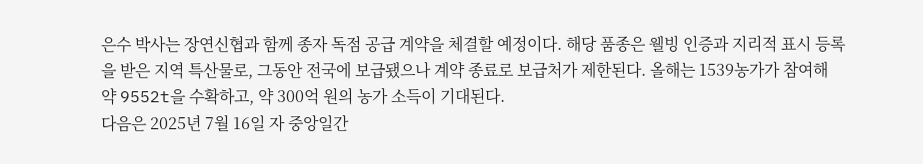은수 박사는 장연신협과 함께 종자 독점 공급 계약을 체결할 예정이다. 해당 품종은 웰빙 인증과 지리적 표시 등록을 받은 지역 특산물로, 그동안 전국에 보급됐으나 계약 종료로 보급처가 제한된다. 올해는 1539농가가 참여해 약 9552t을 수확하고, 약 300억 원의 농가 소득이 기대된다.
다음은 2025년 7월 16일 자 중앙일간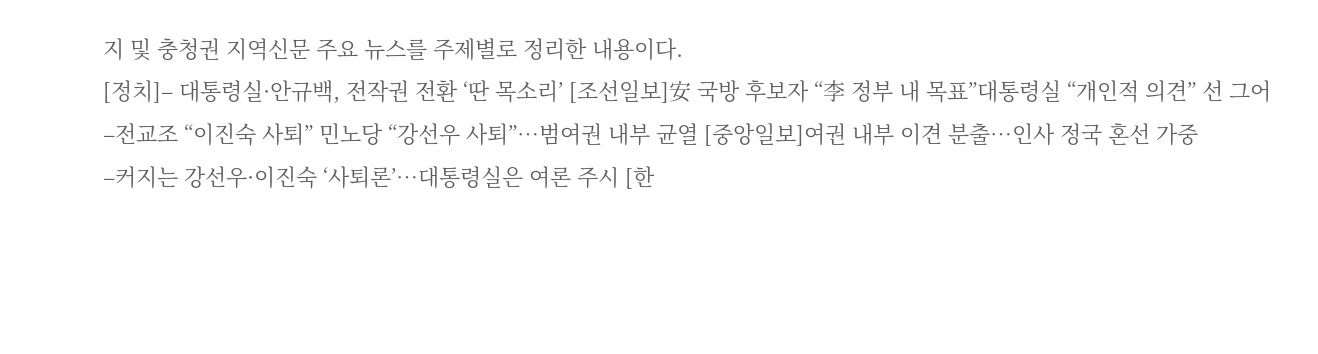지 및 충청권 지역신문 주요 뉴스를 주제별로 정리한 내용이다.
[정치]– 대통령실·안규백, 전작권 전환 ‘딴 목소리’ [조선일보]安 국방 후보자 “李 정부 내 목표”대통령실 “개인적 의견” 선 그어
–전교조 “이진숙 사퇴” 민노당 “강선우 사퇴”…범여권 내부 균열 [중앙일보]여권 내부 이견 분출…인사 정국 혼선 가중
–커지는 강선우·이진숙 ‘사퇴론’…대통령실은 여론 주시 [한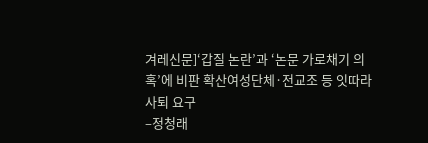겨레신문]‘갑질 논란’과 ‘논문 가로채기 의혹’에 비판 확산여성단체·전교조 등 잇따라 사퇴 요구
–정청래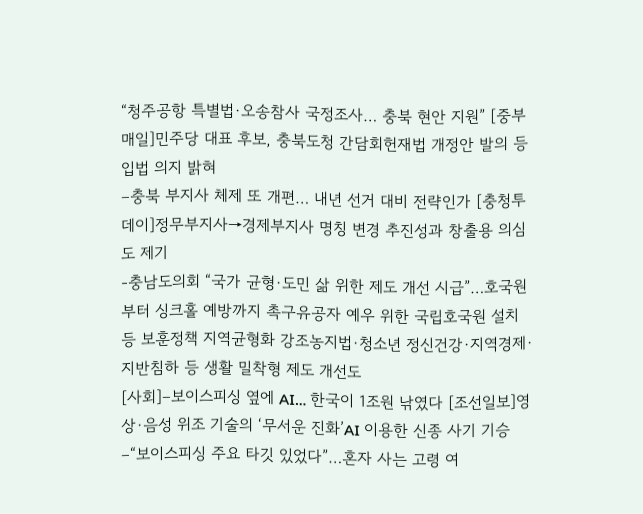“청주공항 특별법·오송참사 국정조사… 충북 현안 지원” [중부매일]민주당 대표 후보, 충북도청 간담회헌재법 개정안 발의 등 입법 의지 밝혀
–충북 부지사 체제 또 개편… 내년 선거 대비 전략인가 [충청투데이]정무부지사→경제부지사 명칭 변경 추진성과 창출용 의심도 제기
-충남도의회 “국가 균형·도민 삶 위한 제도 개선 시급”…호국원부터 싱크홀 예방까지 촉구유공자 예우 위한 국립호국원 설치 등 보훈정책 지역균형화 강조농지법·청소년 정신건강·지역경제·지반침하 등 생활 밀착형 제도 개선도
[사회]–보이스피싱 옆에 AI… 한국이 1조원 낚였다 [조선일보]영상·음성 위조 기술의 ‘무서운 진화’AI 이용한 신종 사기 기승
–“보이스피싱 주요 타깃 있었다”…혼자 사는 고령 여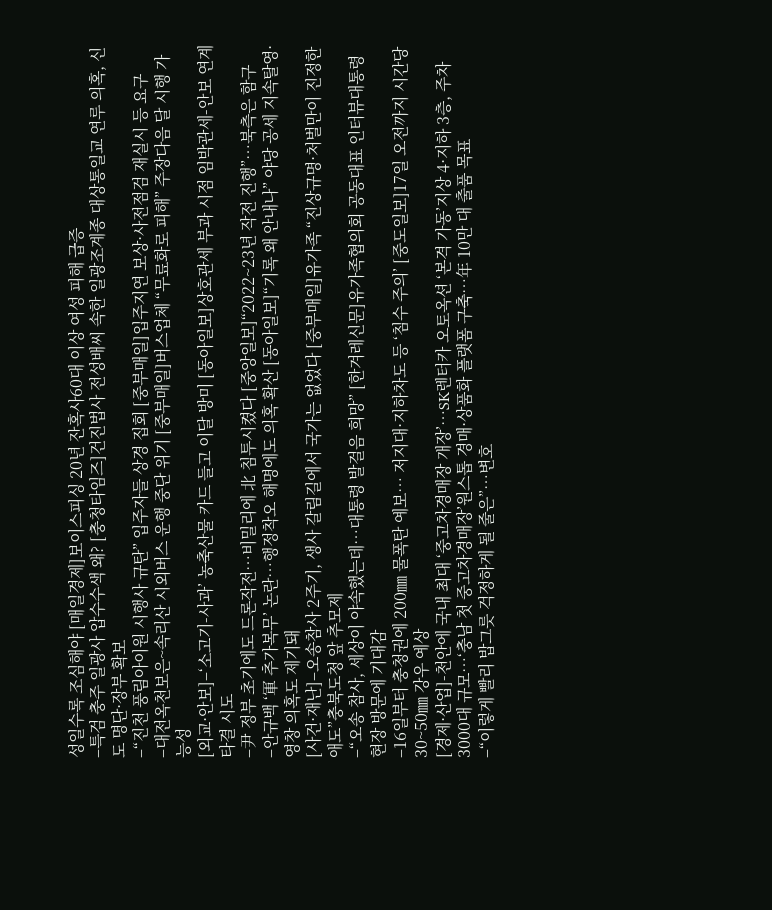성일수록 조심해야 [매일경제]보이스피싱 20년 잔혹사60대 이상 여성 피해 급증
–특검 충주 일광사 압수수색 왜? [충청타임즈]건진법사 전성배씨 속한 일광조계종 대상통일교 연루 의혹, 신도 명단·장부 확보
–“진천 풍림아이원 시행사 규탄” 입주자들 상경 집회 [중부매일]입주지연 보상·사전점검 재실시 등 요구
–대전옥천보은~속리산 시외버스 운행 중단 위기 [중부매일]버스업체 “무료화로 피해” 주장다음 달 시행 가능성
[외교·안보]–‘소고기-사과’ 농축산물 카드 들고 이달 방미 [동아일보]상호관세 부과 시점 임박관세-안보 연계 타결 시도
–尹 정부 초기에도 드론작전…비밀리에 北 침투시켰다 [중앙일보]“2022~23년 작전 진행”…북측은 함구
–안규백 ‘軍 추가복무’ 논란…행정착오 해명에도 의혹 확산 [동아일보]“기록 왜 안내나” 야당 공세 지속탈영·영창 의혹도 제기돼
[사건·재난]–오송참사 2주기, 생사 갈림길에서 국가는 없었다 [중부매일]유가족 “진상규명·처벌만이 진정한 애도”충북도청 앞 추모제
–“오송 참사, 세상이 야속했는데…대통령 발걸음 희망” [한겨레신문]유가족협의회 공동대표 인터뷰대통령 현장 방문에 기대감
–16일부터 충청권에 200㎜ 물폭탄 예보… 저지대·지하차도 등 ‘침수 주의’ [중도일보]17일 오전까지 시간당 30~50㎜ 강우 예상
[경제·산업]-천안에 국내 최대 ‘중고차경매장 개장’…SK렌터카 오토옥션 ‘본격 가동’지상 4·지하 3층, 주차 3000대 규모…‘충남 첫 중고차경매장’원스톱 경매·상품화 플랫폼 구축…年 10만 대 출품 목표
–“이렇게 빨리 밥그릇 걱정하게 될 줄은”…변호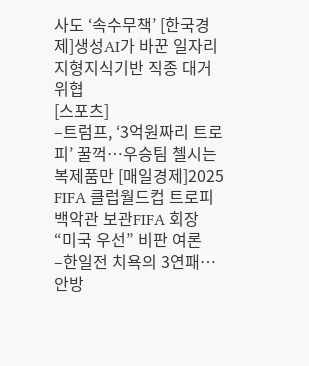사도 ‘속수무책’ [한국경제]생성AI가 바꾼 일자리 지형지식기반 직종 대거 위협
[스포츠]
–트럼프, ‘3억원짜리 트로피’ 꿀꺽…우승팀 첼시는 복제품만 [매일경제]2025 FIFA 클럽월드컵 트로피 백악관 보관FIFA 회장 “미국 우선” 비판 여론
–한일전 치욕의 3연패…안방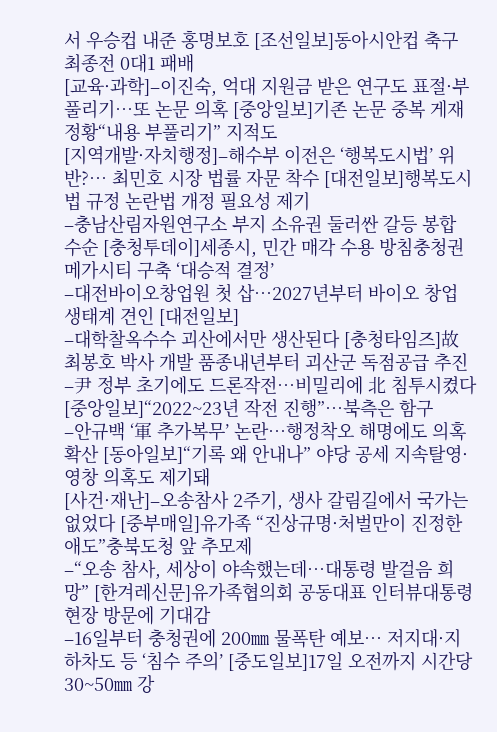서 우승컵 내준 홍명보호 [조선일보]동아시안컵 축구 최종전 0대1 패배
[교육·과학]–이진숙, 억대 지원금 받은 연구도 표절·부풀리기…또 논문 의혹 [중앙일보]기존 논문 중복 게재 정황“내용 부풀리기” 지적도
[지역개발·자치행정]–해수부 이전은 ‘행복도시법’ 위반?… 최민호 시장 법률 자문 착수 [대전일보]행복도시법 규정 논란법 개정 필요성 제기
–충남산림자원연구소 부지 소유권 둘러싼 갈등 봉합 수순 [충청투데이]세종시, 민간 매각 수용 방침충청권 메가시티 구축 ‘대승적 결정’
–대전바이오창업원 첫 삽…2027년부터 바이오 창업 생태계 견인 [대전일보]
–대학찰옥수수 괴산에서만 생산된다 [충청타임즈]故 최봉호 박사 개발 품종내년부터 괴산군 독점공급 추진
–尹 정부 초기에도 드론작전…비밀리에 北 침투시켰다 [중앙일보]“2022~23년 작전 진행”…북측은 함구
–안규백 ‘軍 추가복무’ 논란…행정착오 해명에도 의혹 확산 [동아일보]“기록 왜 안내나” 야당 공세 지속탈영·영창 의혹도 제기돼
[사건·재난]–오송참사 2주기, 생사 갈림길에서 국가는 없었다 [중부매일]유가족 “진상규명·처벌만이 진정한 애도”충북도청 앞 추모제
–“오송 참사, 세상이 야속했는데…대통령 발걸음 희망” [한겨레신문]유가족협의회 공동대표 인터뷰대통령 현장 방문에 기대감
–16일부터 충청권에 200㎜ 물폭탄 예보… 저지대·지하차도 등 ‘침수 주의’ [중도일보]17일 오전까지 시간당 30~50㎜ 강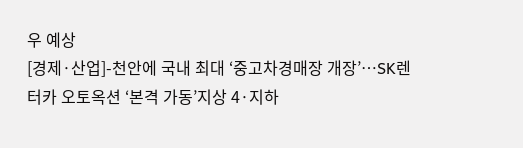우 예상
[경제·산업]-천안에 국내 최대 ‘중고차경매장 개장’…SK렌터카 오토옥션 ‘본격 가동’지상 4·지하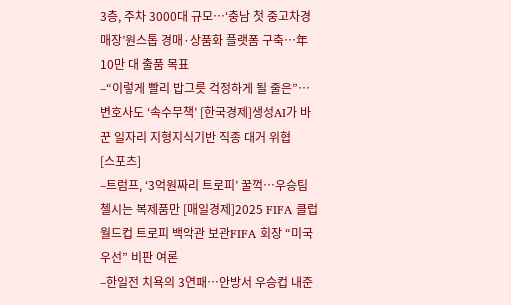3층, 주차 3000대 규모…‘충남 첫 중고차경매장’원스톱 경매·상품화 플랫폼 구축…年 10만 대 출품 목표
–“이렇게 빨리 밥그릇 걱정하게 될 줄은”…변호사도 ‘속수무책’ [한국경제]생성AI가 바꾼 일자리 지형지식기반 직종 대거 위협
[스포츠]
–트럼프, ‘3억원짜리 트로피’ 꿀꺽…우승팀 첼시는 복제품만 [매일경제]2025 FIFA 클럽월드컵 트로피 백악관 보관FIFA 회장 “미국 우선” 비판 여론
–한일전 치욕의 3연패…안방서 우승컵 내준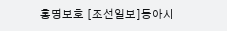홍명보호 [조선일보]동아시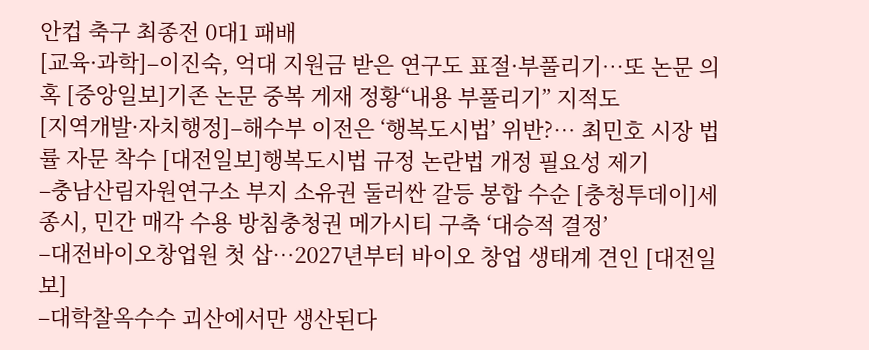안컵 축구 최종전 0대1 패배
[교육·과학]–이진숙, 억대 지원금 받은 연구도 표절·부풀리기…또 논문 의혹 [중앙일보]기존 논문 중복 게재 정황“내용 부풀리기” 지적도
[지역개발·자치행정]–해수부 이전은 ‘행복도시법’ 위반?… 최민호 시장 법률 자문 착수 [대전일보]행복도시법 규정 논란법 개정 필요성 제기
–충남산림자원연구소 부지 소유권 둘러싼 갈등 봉합 수순 [충청투데이]세종시, 민간 매각 수용 방침충청권 메가시티 구축 ‘대승적 결정’
–대전바이오창업원 첫 삽…2027년부터 바이오 창업 생태계 견인 [대전일보]
–대학찰옥수수 괴산에서만 생산된다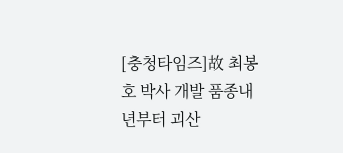[충청타임즈]故 최봉호 박사 개발 품종내년부터 괴산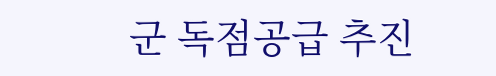군 독점공급 추진